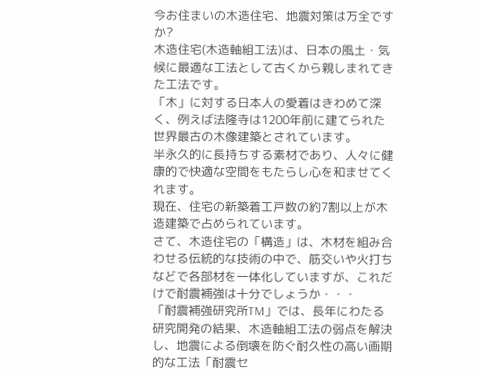今お住まいの木造住宅、地震対策は万全ですか?
木造住宅(木造軸組工法)は、日本の風土・気候に最適な工法として古くから親しまれてきた工法です。
「木」に対する日本人の愛着はきわめて深く、例えば法隆寺は1200年前に建てられた世界最古の木像建築とされています。
半永久的に長持ちする素材であり、人々に健康的で快適な空間をもたらし心を和ませてくれます。
現在、住宅の新築着工戸数の約7割以上が木造建築で占められています。
さて、木造住宅の「構造」は、木材を組み合わせる伝統的な技術の中で、筋交いや火打ちなどで各部材を一体化していますが、これだけで耐震補強は十分でしょうか・・・
「耐震補強研究所TM」では、長年にわたる研究開発の結果、木造軸組工法の弱点を解決し、地震による倒壊を防ぐ耐久性の高い画期的な工法「耐震セ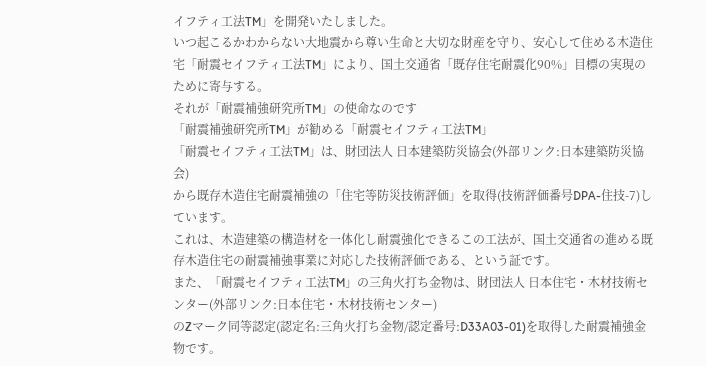イフティ工法TM」を開発いたしました。
いつ起こるかわからない大地震から尊い生命と大切な財産を守り、安心して住める木造住宅「耐震セイフティ工法TM」により、国土交通省「既存住宅耐震化90%」目標の実現のために寄与する。
それが「耐震補強研究所TM」の使命なのです
「耐震補強研究所TM」が勧める「耐震セイフティ工法TM」
「耐震セイフティ工法TM」は、財団法人 日本建築防災協会(外部リンク:日本建築防災協会)
から既存木造住宅耐震補強の「住宅等防災技術評価」を取得(技術評価番号DPA-住技-7)しています。
これは、木造建築の構造材を一体化し耐震強化できるこの工法が、国土交通省の進める既存木造住宅の耐震補強事業に対応した技術評価である、という証です。
また、「耐震セイフティ工法TM」の三角火打ち金物は、財団法人 日本住宅・木材技術センター(外部リンク:日本住宅・木材技術センター)
のZマーク同等認定(認定名:三角火打ち金物/認定番号:D33A03-01)を取得した耐震補強金物です。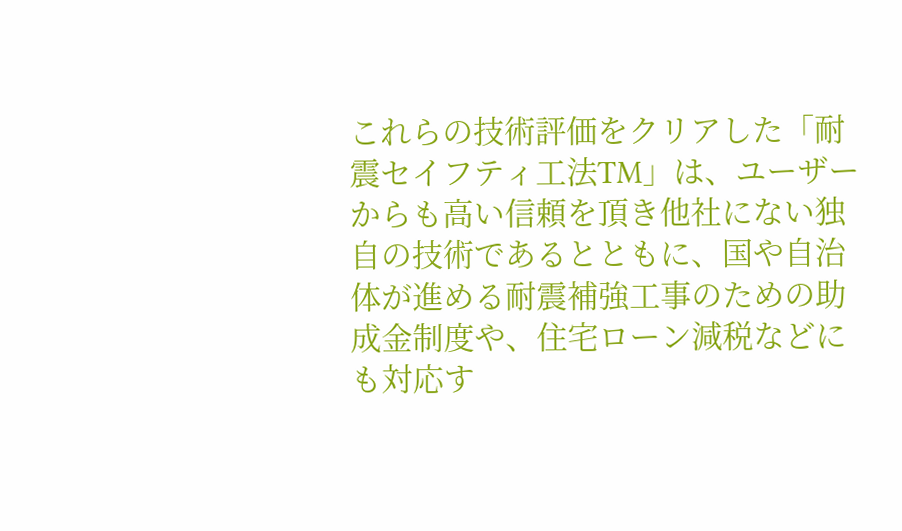これらの技術評価をクリアした「耐震セイフティ工法TM」は、ユーザーからも高い信頼を頂き他社にない独自の技術であるとともに、国や自治体が進める耐震補強工事のための助成金制度や、住宅ローン減税などにも対応す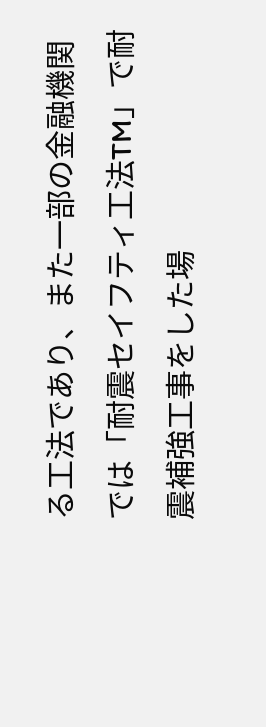る工法であり、また一部の金融機関では「耐震セイフティ工法TM」で耐震補強工事をした場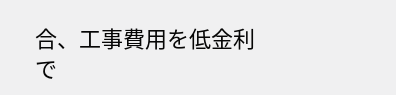合、工事費用を低金利で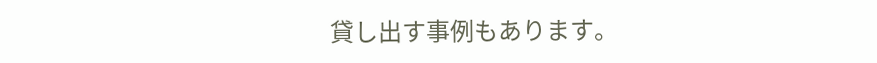貸し出す事例もあります。